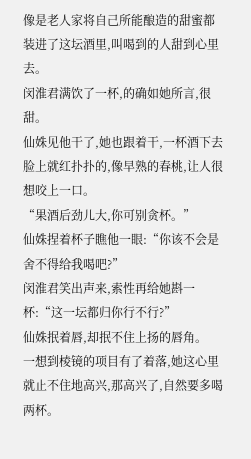像是老人家将自己所能酿造的甜蜜都装进了这坛酒里,叫喝到的人甜到心里去。
闵淮君满饮了一杯,的确如她所言,很甜。
仙姝见他干了,她也跟着干,一杯酒下去脸上就红扑扑的,像早熟的春桃,让人很想咬上一口。
“果酒后劲儿大,你可别贪杯。”
仙姝捏着杯子瞧他一眼:“你该不会是舍不得给我喝吧?”
闵淮君笑出声来,索性再给她斟一杯:“这一坛都归你行不行?”
仙姝抿着唇,却抿不住上扬的唇角。
一想到棱镜的项目有了着落,她这心里就止不住地高兴,那高兴了,自然要多喝两杯。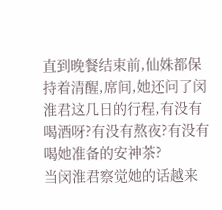直到晚餐结束前,仙姝都保持着清醒,席间,她还问了闵淮君这几日的行程,有没有喝酒呀?有没有熬夜?有没有喝她准备的安神茶?
当闵淮君察觉她的话越来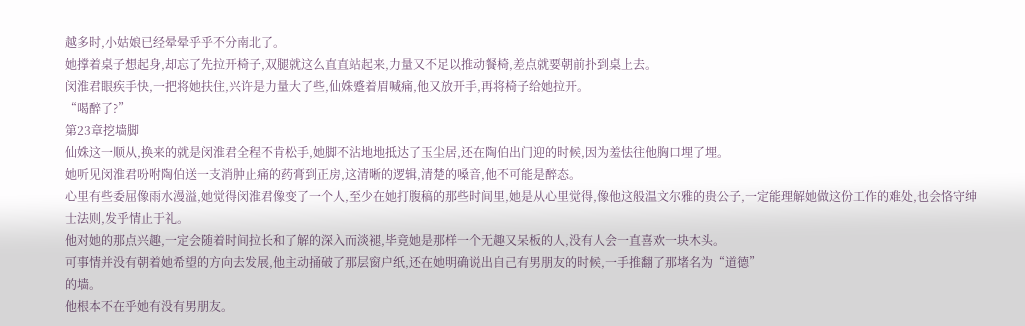越多时,小姑娘已经晕晕乎乎不分南北了。
她撑着桌子想起身,却忘了先拉开椅子,双腿就这么直直站起来,力量又不足以推动餐椅,差点就要朝前扑到桌上去。
闵淮君眼疾手快,一把将她扶住,兴许是力量大了些,仙姝蹙着眉喊痛,他又放开手,再将椅子给她拉开。
“喝醉了?”
第23章挖墙脚
仙姝这一顺从,换来的就是闵淮君全程不肯松手,她脚不沾地地抵达了玉尘居,还在陶伯出门迎的时候,因为羞怯往他胸口埋了埋。
她听见闵淮君吩咐陶伯送一支消肿止痛的药膏到正房,这清晰的逻辑,清楚的嗓音,他不可能是醉态。
心里有些委屈像雨水漫溢,她觉得闵淮君像变了一个人,至少在她打腹稿的那些时间里,她是从心里觉得,像他这般温文尔雅的贵公子,一定能理解她做这份工作的难处,也会恪守绅士法则,发乎情止于礼。
他对她的那点兴趣,一定会随着时间拉长和了解的深入而淡褪,毕竟她是那样一个无趣又呆板的人,没有人会一直喜欢一块木头。
可事情并没有朝着她希望的方向去发展,他主动捅破了那层窗户纸,还在她明确说出自己有男朋友的时候,一手推翻了那堵名为“道德”
的墙。
他根本不在乎她有没有男朋友。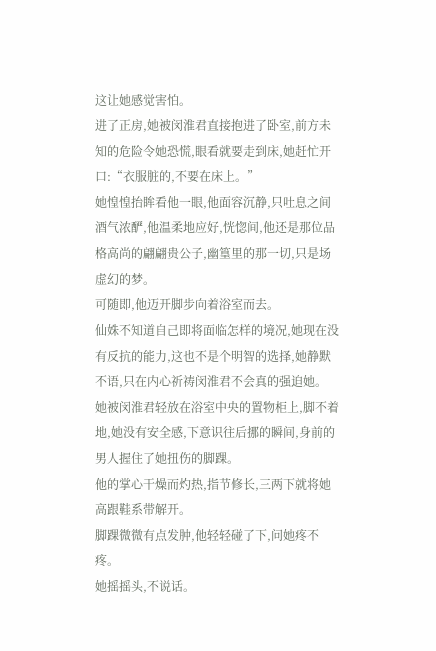这让她感觉害怕。
进了正房,她被闵淮君直接抱进了卧室,前方未知的危险令她恐慌,眼看就要走到床,她赶忙开口:“衣服脏的,不要在床上。”
她惶惶抬眸看他一眼,他面容沉静,只吐息之间酒气浓酽,他温柔地应好,恍惚间,他还是那位品格高尚的翩翩贵公子,幽篁里的那一切,只是场虚幻的梦。
可随即,他迈开脚步向着浴室而去。
仙姝不知道自己即将面临怎样的境况,她现在没有反抗的能力,这也不是个明智的选择,她静默不语,只在内心祈祷闵淮君不会真的强迫她。
她被闵淮君轻放在浴室中央的置物柜上,脚不着地,她没有安全感,下意识往后挪的瞬间,身前的男人握住了她扭伤的脚踝。
他的掌心干燥而灼热,指节修长,三两下就将她高跟鞋系带解开。
脚踝微微有点发肿,他轻轻碰了下,问她疼不疼。
她摇摇头,不说话。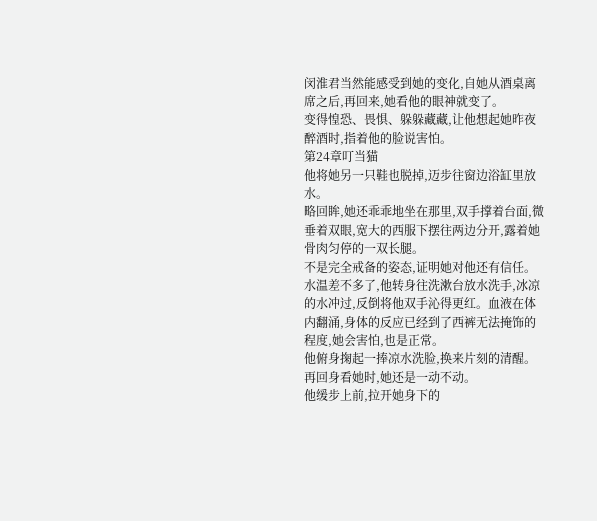闵淮君当然能感受到她的变化,自她从酒桌离席之后,再回来,她看他的眼神就变了。
变得惶恐、畏惧、躲躲藏藏,让他想起她昨夜醉酒时,指着他的脸说害怕。
第24章叮当猫
他将她另一只鞋也脱掉,迈步往窗边浴缸里放水。
略回眸,她还乖乖地坐在那里,双手撑着台面,微垂着双眼,宽大的西服下摆往两边分开,露着她骨肉匀停的一双长腿。
不是完全戒备的姿态,证明她对他还有信任。
水温差不多了,他转身往洗漱台放水洗手,冰凉的水冲过,反倒将他双手沁得更红。血液在体内翻涌,身体的反应已经到了西裤无法掩饰的程度,她会害怕,也是正常。
他俯身掬起一捧凉水洗脸,换来片刻的清醒。
再回身看她时,她还是一动不动。
他缓步上前,拉开她身下的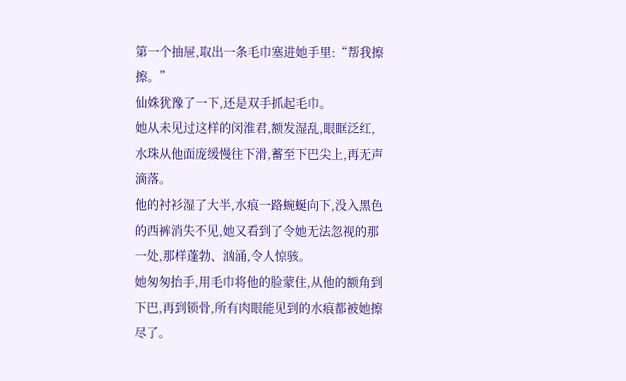第一个抽屉,取出一条毛巾塞进她手里:“帮我擦擦。”
仙姝犹豫了一下,还是双手抓起毛巾。
她从未见过这样的闵淮君,额发湿乱,眼眶泛红,水珠从他面庞缓慢往下滑,蓄至下巴尖上,再无声滴落。
他的衬衫湿了大半,水痕一路蜿蜒向下,没入黑色的西裤消失不见,她又看到了令她无法忽视的那一处,那样蓬勃、汹涌,令人惊骇。
她匆匆抬手,用毛巾将他的脸蒙住,从他的额角到下巴,再到锁骨,所有肉眼能见到的水痕都被她擦尽了。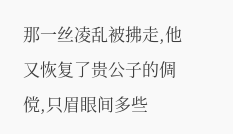那一丝凌乱被拂走,他又恢复了贵公子的倜傥,只眉眼间多些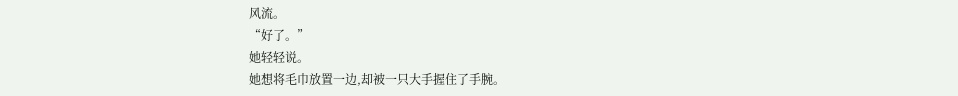风流。
“好了。”
她轻轻说。
她想将毛巾放置一边,却被一只大手握住了手腕。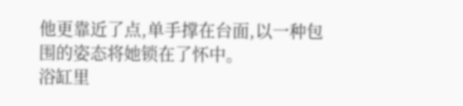他更靠近了点,单手撑在台面,以一种包围的姿态将她锁在了怀中。
浴缸里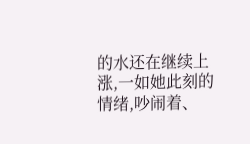的水还在继续上涨,一如她此刻的情绪,吵闹着、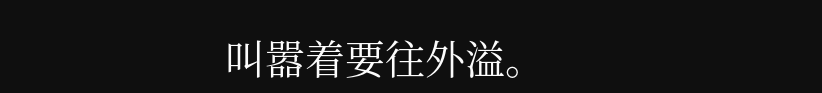叫嚣着要往外溢。